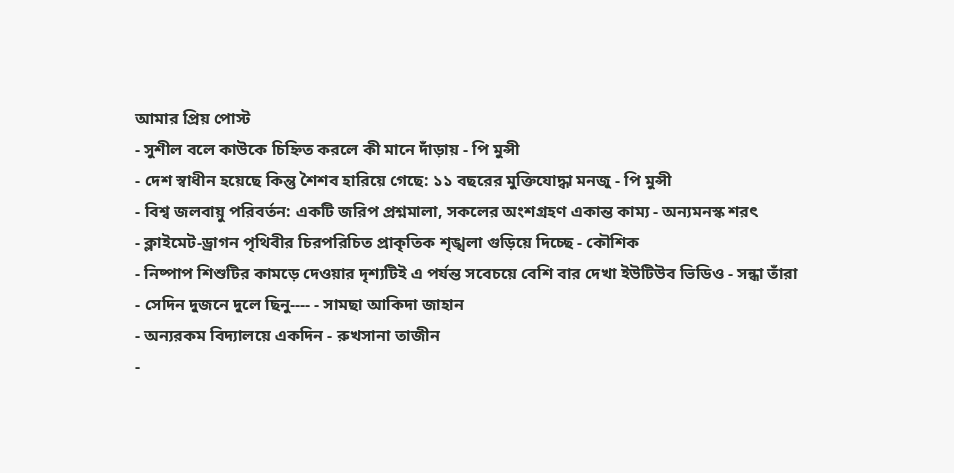আমার প্রিয় পোস্ট
- সুশীল বলে কাউকে চিহ্নিত করলে কী মানে দাঁড়ায় - পি মুন্সী
- দেশ স্বাধীন হয়েছে কিন্তু শৈশব হারিয়ে গেছে: ১১ বছরের মুক্তিযোদ্ধা মনজু - পি মুন্সী
- বিশ্ব জলবায়ু পরিবর্তন: একটি জরিপ প্রশ্নমালা, সকলের অংশগ্রহণ একান্ত কাম্য - অন্যমনস্ক শরৎ
- ক্লাইমেট-ড্রাগন পৃথিবীর চিরপরিচিত প্রাকৃতিক শৃঙ্খলা গুড়িয়ে দিচ্ছে - কৌশিক
- নিষ্পাপ শিশুটির কামড়ে দেওয়ার দৃশ্যটিই এ পর্যন্ত সবেচয়ে বেশি বার দেখা ইউটিউব ভিডিও - সন্ধা তাঁরা
- সেদিন দুজনে দুলে ছিনু---- - সামছা আকিদা জাহান
- অন্যরকম বিদ্যালয়ে একদিন - রুখসানা তাজীন
-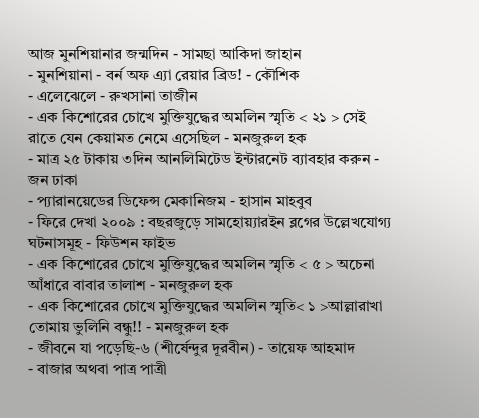আজ মুনশিয়ানার জন্মদিন - সামছা আকিদা জাহান
- মুনশিয়ানা - বর্ন অফ এ্যা রেয়ার ব্রিড! - কৌশিক
- এলেঝেলে - রুখসানা তাজীন
- এক কিশোরের চোখে মুক্তিযুদ্ধের অমলিন স্মৃতি < ২১ > সেই রাতে যেন কেয়ামত নেমে এসেছিল - মনজুরুল হক
- মাত্র ২৫ টাকায় ৩দিন আনলিমিটেড ইন্টারনেট ব্যাবহার করুন - জন ঢাকা
- প্যারানয়েডের ডিফেন্স মেকানিজম - হাসান মাহবুব
- ফিরে দেখা ২০০৯ : বছরজুড়ে সামহোয়্যারইন ব্লগের উল্লেখযোগ্য ঘটনাসমূহ - ফিউশন ফাইভ
- এক কিশোরের চোখে মুক্তিযুদ্ধের অমলিন স্মৃতি < ৫ > অচেনা আঁধারে বাবার তালাশ - মনজুরুল হক
- এক কিশোরের চোখে মুক্তিযুদ্ধের অমলিন স্মৃতি< ১ >আল্লারাখা তোমায় ভুলিনি বন্ধু!! - মনজুরুল হক
- জীবনে যা পড়েছি-৬ (শীর্ষেন্দুর দূরবীন) - তায়েফ আহমাদ
- বাজার অথবা পাত্র পাত্রী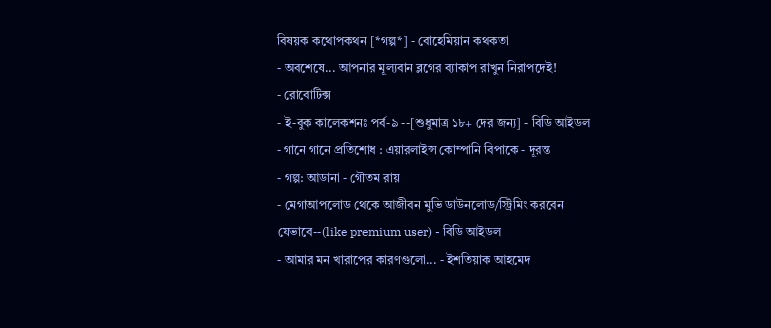বিষয়ক কথোপকথন [*গল্প*] - বোহেমিয়ান কথকতা
- অবশেষে... আপনার মূল্যবান ব্লগের ব্যাকাপ রাখুন নিরাপদেই!
- রোবোটিক্স
- ই-বুক কালেকশনঃ পর্ব-৯ --[শুধুমাত্র ১৮+ দের জন্য] - বিডি আইডল
- গানে গানে প্রতিশোধ : এয়ারলাইন্স কোম্পানি বিপাকে - দূরন্ত
- গল্প: আডানা - গৌতম রায়
- মেগাআপলোড থেকে আজীবন মুভি ডাউনলোড/স্ট্রিমিং করবেন যেভাবে--(like premium user) - বিডি আইডল
- আমার মন খারাপের কারণগুলো... - ইশতিয়াক আহমেদ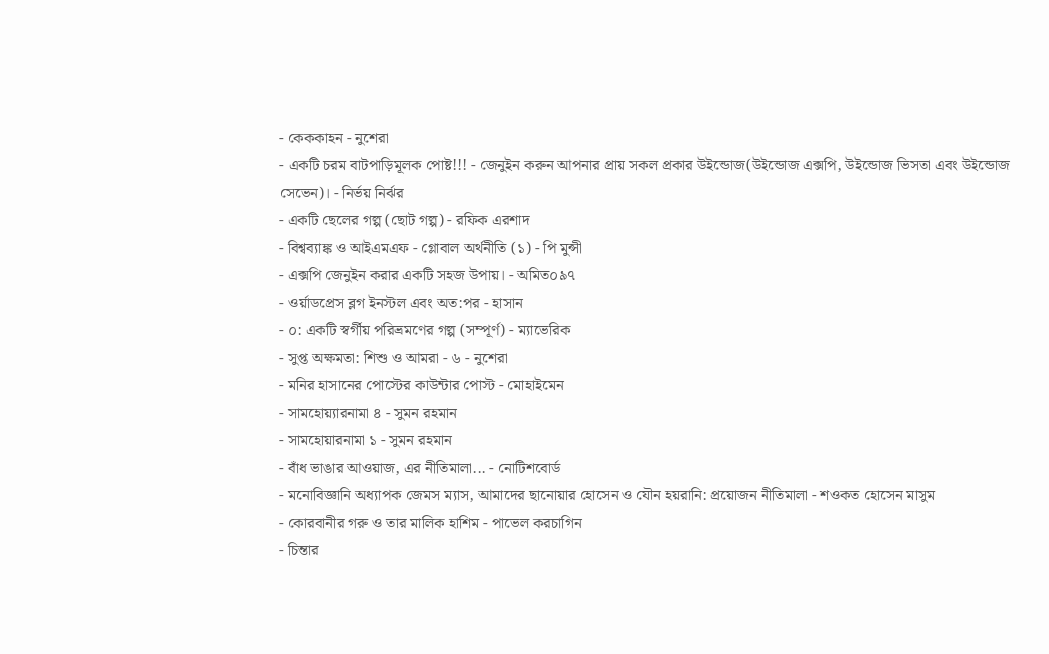- কেককাহন - নুশেরা
- একটি চরম বাটপাড়িমূলক পোষ্ট!!! - জেনুইন করুন আপনার প্রায় সকল প্রকার উইন্ডোজ(উইন্ডোজ এক্সপি, উইন্ডোজ ভিসতা এবং উইন্ডোজ সেভেন)। - নির্ভয় নির্ঝর
- একটি ছেলের গল্প (ছোট গল্প) - রফিক এরশাদ
- বিশ্বব্যাঙ্ক ও আইএমএফ - গ্লোবাল অর্থনীতি (১) - পি মুন্সী
- এক্সপি জেনুইন করার একটি সহজ উপায়। - অমিত০৯৭
- ওর্য়াডপ্রেস ব্লগ ইনস্টল এবং অত:পর - হাসান
- ০: একটি স্বর্গীয় পরিভ্রমণের গল্প (সম্পূর্ণ) - ম্যাভেরিক
- সুপ্ত অক্ষমতা: শিশু ও আমরা - ৬ - নুশেরা
- মনির হাসানের পোস্টের কাউন্টার পোস্ট - মোহাইমেন
- সামহোয়্যারনামা ৪ - সুমন রহমান
- সামহোয়ারনামা ১ - সুমন রহমান
- বাঁধ ভাঙার আওয়াজ, এর নীতিমালা... - নোটিশবোর্ড
- মনোবিজ্ঞানি অধ্যাপক জেমস ম্যাস, আমাদের ছানোয়ার হোসেন ও যৌন হয়রানি: প্রয়োজন নীতিমালা - শওকত হোসেন মাসুম
- কোরবানীর গরু ও তার মালিক হাশিম - পাভেল করচাগিন
- চিন্তার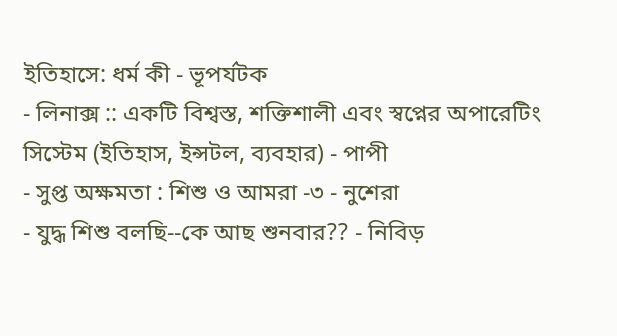ইতিহাসে: ধর্ম কী - ভূপর্যটক
- লিনাক্স :: একটি বিশ্বস্ত, শক্তিশালী এবং স্বপ্নের অপারেটিং সিস্টেম (ইতিহাস, ইন্সটল, ব্যবহার) - পাপী
- সুপ্ত অক্ষমতা : শিশু ও আমরা -৩ - নুশেরা
- যুদ্ধ শিশু বলছি--কে আছ শুনবার?? - নিবিড়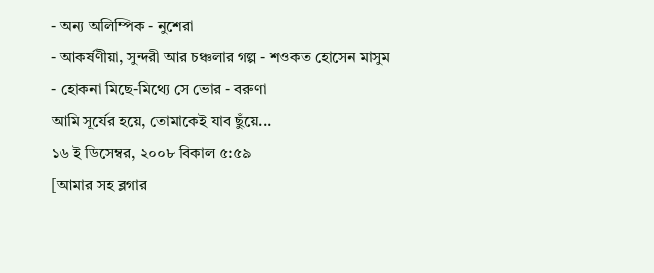- অন্য অলিম্পিক - নুশেরা
- আকর্ষণীয়া, সুন্দরী আর চঞ্চলার গল্প - শওকত হোসেন মাসুম
- হোকনা মিছে-মিথ্যে সে ভোর - বরুণা
আমি সূর্যের হয়ে, তোমাকেই যাব ছুঁয়ে...
১৬ ই ডিসেম্বর, ২০০৮ বিকাল ৫:৫৯
[আমার সহ ব্লগার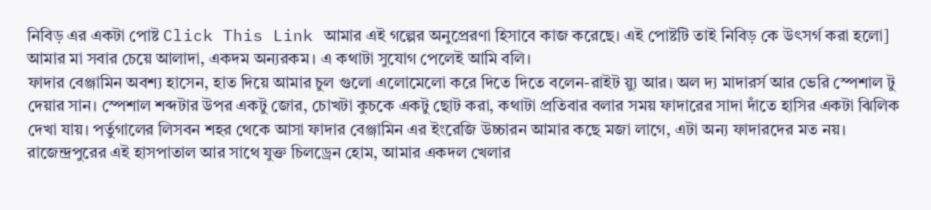নিবিড় এর একটা পোষ্ট Click This Link আমার এই গল্পের অনুপ্রেরণা হিসাবে কাজ করেছে। এই পোষ্টটি তাই নিবিড় কে উৎসর্গ করা হলো]
আমার মা সবার চেয়ে আলাদা, একদম অন্যরকম। এ কথাটা সুযোগ পেলেই আমি বলি।
ফাদার বেঞ্জামিন অবশ্য হাসেন, হাত দিয়ে আমার চুল গুলো এলোমেলো করে দিতে দিতে বলেন-রাইট য়্যু আর। অল দ্য মাদারর্স আর ভেরি স্পেশাল টু দেয়ার সান। স্পেশাল শব্দটার উপর একটু জোর, চোখটা কুচকে একটু ছোট করা, কথাটা প্রতিবার বলার সময় ফাদারের সাদা দাঁতে হাসির একটা ঝিলিক দেখা যায়। পর্তুগালের লিসবন শহর থেকে আসা ফাদার বেঞ্জামিন এর ইংরেজি উচ্চারন আমার কছে মজা লাগে, এটা অন্য ফাদারদের মত নয়।
রাজেন্দ্রপুরের এই হাসপাতাল আর সাথে যুক্ত চিলড্রেন হোম, আমার একদল খেলার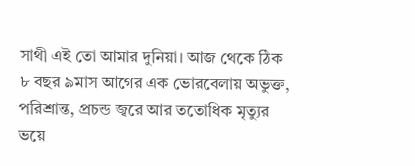সাথী এই তো আমার দুনিয়া। আজ থেকে ঠিক ৮ বছর ৯মাস আগের এক ভোরবেলায় অভুক্ত, পরিশ্রান্ত, প্রচন্ড জ্বরে আর ততোধিক মৃত্যুর ভয়ে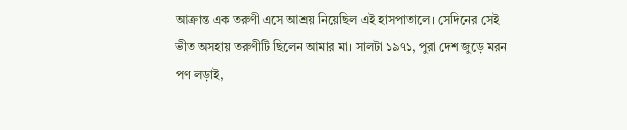আক্রান্ত এক তরুণী এসে আশ্রয় নিয়েছিল এই হাসপাতালে। সেদিনের সেই ভীত অসহায় তরুণীটি ছিলেন আমার মা। সালটা ১৯৭১, পুরা দেশ জুড়ে মরন পণ লড়াই,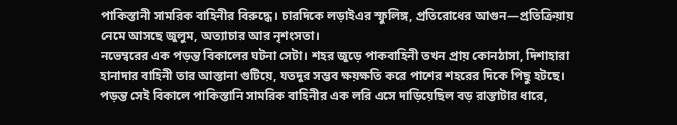পাকিস্তানী সামরিক বাহিনীর বিরুদ্ধে। চারদিকে লড়াইএর স্ফুলিঙ্গ, প্রতিরোধের আগুন—প্রতিক্রিয়ায় নেমে আসছে জুলুম, অত্যাচার আর নৃশংসতা।
নভেম্বরের এক পড়ন্ত বিকালের ঘটনা সেটা। শহর জুড়ে পাকবাহিনী তখন প্রায় কোনঠাসা, দিশাহারা হানাদার বাহিনী তার আস্তানা গুটিয়ে, যতদুর সম্ভব ক্ষয়ক্ষতি করে পাশের শহরের দিকে পিছু হটছে। পড়ন্ত সেই বিকালে পাকিস্তানি সামরিক বাহিনীর এক লরি এসে দাড়িয়েছিল বড় রাস্তাটার ধারে,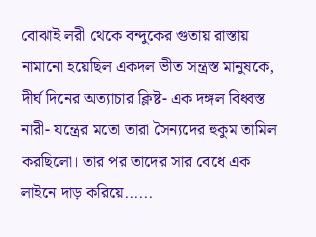বোঝাই লরী থেকে বন্দুকের গুতায় রাস্তায় নামানো হয়েছিল একদল ভীত সন্ত্রস্ত মানুষকে, দীর্ঘ দিনের অত্যাচার ক্লিষ্ট- এক দঙ্গল বিধ্বস্ত নারী- যন্ত্রের মতো তারা সৈন্যদের হুকুম তামিল করছিলো। তার পর তাদের সার বেধে এক লাইনে দাড় করিয়ে......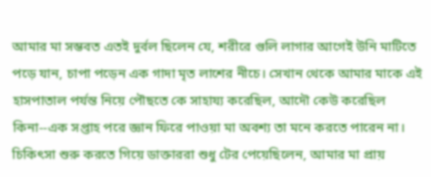আমার মা সম্ভবত এতই দুর্বল ছিলেন যে, শরীরে গুলি লাগার আগেই উনি মাটিতে পড়ে যান, চাপা পড়েন এক গাদা মৃত লাশের নীচে। সেখান থেকে আমার মাকে এই হাসপাতাল পর্যন্ত নিয়ে পৌছতে কে সাহায্য করেছিল, আদৌ কেউ করেছিল কিনা--এক সপ্তাহ পরে জ্ঞান ফিরে পাওয়া মা অবশ্য তা মনে করতে পারেন না। চিকিৎসা শুরু করতে গিয়ে ডাক্তাররা শুধু টের পেয়েছিলেন, আমার মা প্রায়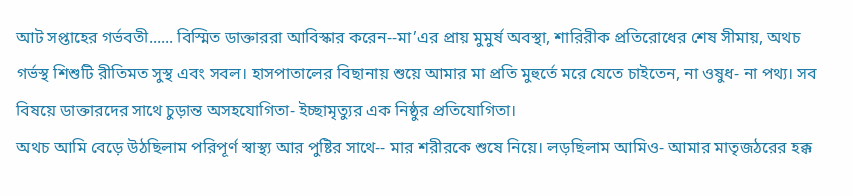আট সপ্তাহের গর্ভবতী...... বিস্মিত ডাক্তাররা আবিস্কার করেন--মা’এর প্রায় মুমুর্ষ অবস্থা, শারিরীক প্রতিরোধের শেষ সীমায়, অথচ গর্ভস্থ শিশুটি রীতিমত সুস্থ এবং সবল। হাসপাতালের বিছানায় শুয়ে আমার মা প্রতি মুহুর্তে মরে যেতে চাইতেন, না ওষুধ- না পথ্য। সব বিষয়ে ডাক্তারদের সাথে চুড়ান্ত অসহযোগিতা- ইচ্ছামৃত্যুর এক নিষ্ঠুর প্রতিযোগিতা।
অথচ আমি বেড়ে উঠছিলাম পরিপূর্ণ স্বাস্থ্য আর পুষ্টির সাথে-- মার শরীরকে শুষে নিয়ে। লড়ছিলাম আমিও- আমার মাতৃজঠরের হক্ক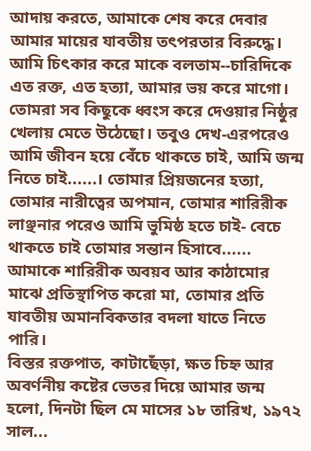আদায় করতে, আমাকে শেষ করে দেবার আমার মায়ের যাবতীয় তৎপরতার বিরুদ্ধে। আমি চিৎকার করে মাকে বলতাম--চারিদিকে এত রক্ত, এত হত্যা, আমার ভয় করে মাগো। তোমরা সব কিছুকে ধ্বংস করে দেওয়ার নিষ্ঠুর খেলায় মেতে উঠেছো। তবুও দেখ-এরপরেও আমি জীবন হয়ে বেঁচে থাকতে চাই, আমি জন্ম নিতে চাই......। তোমার প্রিয়জনের হত্যা, তোমার নারীত্বের অপমান, তোমার শারিরীক লাঞ্ছনার পরেও আমি ভুমিষ্ঠ হতে চাই- বেচে থাকতে চাই তোমার সন্তান হিসাবে......
আমাকে শারিরীক অবয়ব আর কাঠামোর মাঝে প্রতিস্থাপিত করো মা, তোমার প্রতি যাবতীয় অমানবিকতার বদলা যাতে নিতে পারি।
বিস্তর রক্তপাত, কাটাছেঁড়া, ক্ষত চিহ্ন আর অবর্ণনীয় কষ্টের ভেতর দিয়ে আমার জন্ম হলো, দিনটা ছিল মে মাসের ১৮ তারিখ, ১৯৭২ সাল...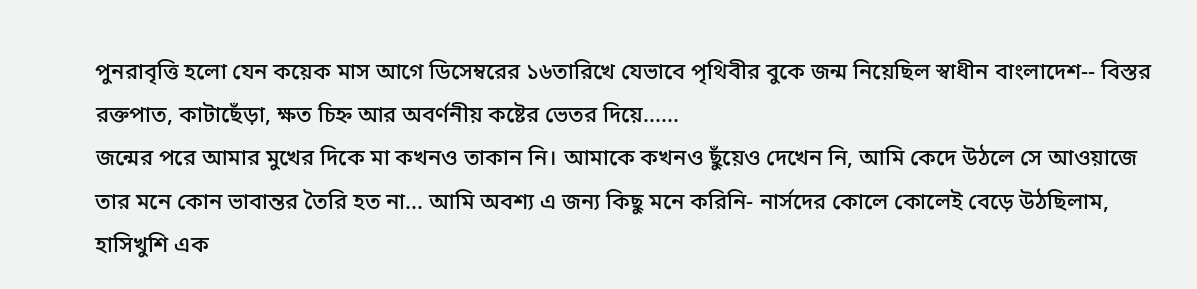পুনরাবৃত্তি হলো যেন কয়েক মাস আগে ডিসেম্বরের ১৬তারিখে যেভাবে পৃথিবীর বুকে জন্ম নিয়েছিল স্বাধীন বাংলাদেশ-- বিস্তর রক্তপাত, কাটাছেঁড়া, ক্ষত চিহ্ন আর অবর্ণনীয় কষ্টের ভেতর দিয়ে......
জন্মের পরে আমার মুখের দিকে মা কখনও তাকান নি। আমাকে কখনও ছুঁয়েও দেখেন নি, আমি কেদে উঠলে সে আওয়াজে তার মনে কোন ভাবান্তর তৈরি হত না... আমি অবশ্য এ জন্য কিছু মনে করিনি- নার্সদের কোলে কোলেই বেড়ে উঠছিলাম, হাসিখুশি এক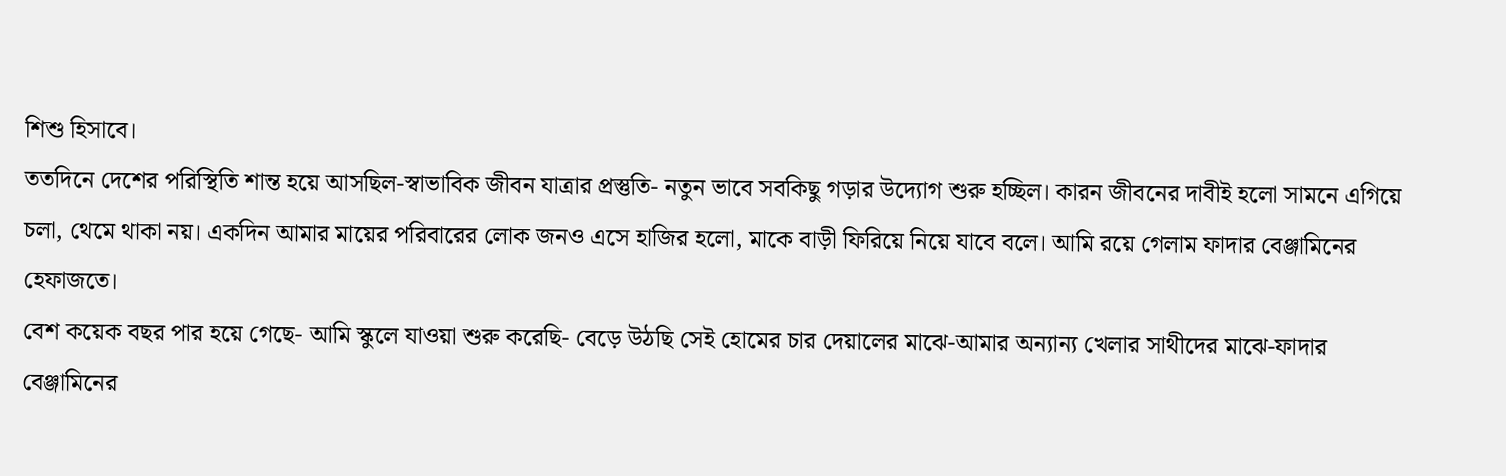শিশু হিসাবে।
ততদিনে দেশের পরিস্থিতি শান্ত হয়ে আসছিল-স্বাভাবিক জীবন যাত্রার প্রস্তুতি- নতুন ভাবে সবকিছু গড়ার উদ্যোগ শুরু হচ্ছিল। কারন জীবনের দাবীই হলো সামনে এগিয়ে চলা, থেমে থাকা নয়। একদিন আমার মায়ের পরিবারের লোক জনও এসে হাজির হলো, মাকে বাড়ী ফিরিয়ে নিয়ে যাবে বলে। আমি রয়ে গেলাম ফাদার বেঞ্জামিনের হেফাজতে।
বেশ কয়েক বছর পার হয়ে গেছে- আমি স্কুলে যাওয়া শুরু করেছি- বেড়ে উঠছি সেই হোমের চার দেয়ালের মাঝে-আমার অন্যান্য খেলার সাথীদের মাঝে-ফাদার বেঞ্জামিনের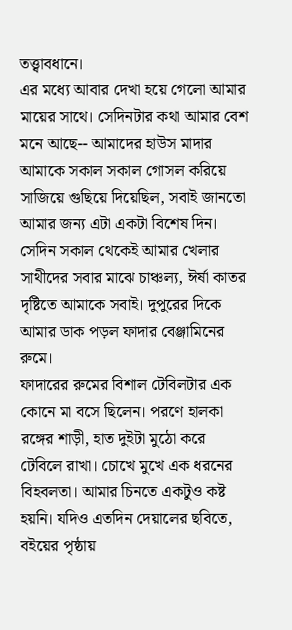তত্ত্বাবধানে।
এর মধ্যে আবার দেখা হয়ে গেলো আমার মায়ের সাথে। সেদিনটার কথা আমার বেশ মনে আছে-- আমাদের হাউস মাদার আমাকে সকাল সকাল গোসল করিয়ে সাজিয়ে গুছিয়ে দিয়েছিল, সবাই জানতো আমার জন্য এটা একটা বিশেষ দিন। সেদিন সকাল থেকেই আমার খেলার সাথীদের সবার মাঝে চাঞ্চল্য, ঈর্ষা কাতর দৃষ্টিতে আমাকে সবাই। দুপুরের দিকে আমার ডাক পড়ল ফাদার বেঞ্জামিনের রুমে।
ফাদারের রুমের বিশাল টেবিলটার এক কোনে মা বসে ছিলেন। পরণে হালকা রঙ্গের শাড়ী, হাত দুইটা মুঠো করে টেবিলে রাখা। চোখে মুখে এক ধরনের বিহবলতা। আমার চিনতে একটুও কষ্ট হয়নি। যদিও এতদিন দেয়ালের ছবিতে, বইয়ের পৃষ্ঠায়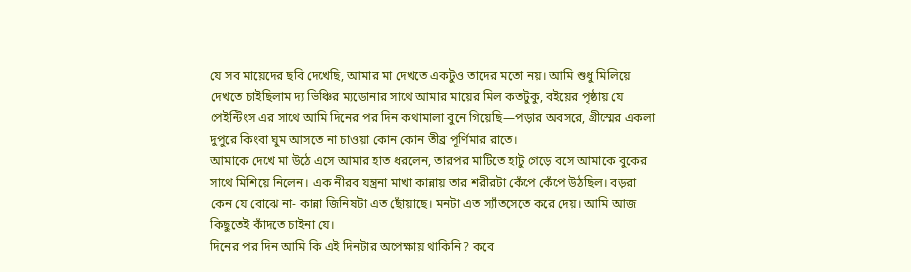যে সব মায়েদের ছবি দেখেছি, আমার মা দেখতে একটুও তাদের মতো নয়। আমি শুধু মিলিয়ে দেখতে চাইছিলাম দ্য ভিঞ্চির ম্যডোনার সাথে আমার মায়ের মিল কতটুকু, বইয়ের পৃষ্ঠায় যে পেইন্টিংস এর সাথে আমি দিনের পর দিন কথামালা বুনে গিয়েছি—পড়ার অবসরে, গ্রীস্মের একলা দুপুরে কিংবা ঘুম আসতে না চাওয়া কোন কোন তীব্র পূর্ণিমার রাতে।
আমাকে দেখে মা উঠে এসে আমার হাত ধরলেন, তারপর মাটিতে হাটু গেড়ে বসে আমাকে বুকের সাথে মিশিয়ে নিলেন। এক নীরব যন্ত্রনা মাখা কান্নায় তার শরীরটা কেঁপে কেঁপে উঠছিল। বড়রা কেন যে বোঝে না- কান্না জিনিষটা এত ছোঁয়াছে। মনটা এত স্যাঁতসেতে করে দেয়। আমি আজ কিছুতেই কাঁদতে চাইনা যে।
দিনের পর দিন আমি কি এই দিনটার অপেক্ষায় থাকিনি? কবে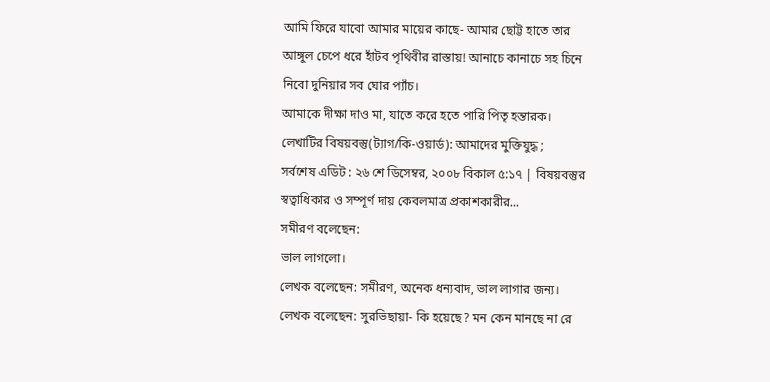আমি ফিরে যাবো আমার মায়ের কাছে- আমার ছোট্ট হাতে তার আঙ্গুল চেপে ধরে হাঁটব পৃথিবীর রাস্তায়! আনাচে কানাচে সহ চিনে নিবো দুনিয়ার সব ঘোর প্যাঁচ।
আমাকে দীক্ষা দাও মা, যাতে করে হতে পারি পিতৃ হন্তারক।
লেখাটির বিষয়বস্তু(ট্যাগ/কি-ওয়ার্ড): আমাদের মুক্তিযুদ্ধ ;
সর্বশেষ এডিট : ২৬ শে ডিসেম্বর, ২০০৮ বিকাল ৫:১৭ | বিষয়বস্তুর স্বত্বাধিকার ও সম্পূর্ণ দায় কেবলমাত্র প্রকাশকারীর...
সমীরণ বলেছেন:
ভাল লাগলো।
লেখক বলেছেন: সমীরণ, অনেক ধন্যবাদ, ভাল লাগার জন্য।
লেখক বলেছেন: সুরভিছায়া- কি হয়েছে? মন কেন মানছে না রে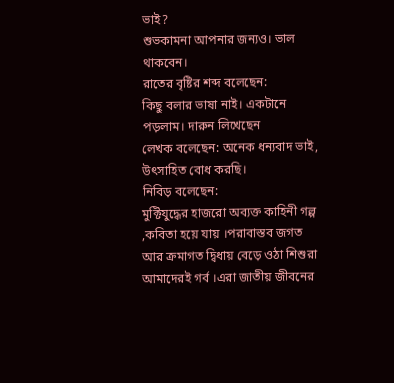ভাই?
শুভকামনা আপনার জন্যও। ভাল থাকবেন।
রাতের বৃষ্টির শব্দ বলেছেন:
কিছু বলার ভাষা নাই। একটানে পড়লাম। দারুন লিখেছেন
লেখক বলেছেন: অনেক ধন্যবাদ ভাই, উৎসাহিত বোধ করছি।
নিবিড় বলেছেন:
মুক্টিযুদ্ধের হাজরো অব্যক্ত কাহিনী গল্প ,কবিতা হয়ে যায় ।পরাবাস্তব জগত আর ক্রমাগত দ্বিধায় বেড়ে ওঠা শিশুরা আমাদেরই গর্ব ।এরা জাতীয় জীবনের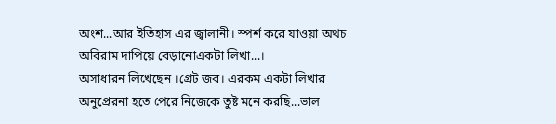অংশ...আর ইতিহাস এর জ্বালানী। স্পর্শ করে যাওয়া অথচ অবিরাম দাপিয়ে বেড়ানোএকটা লিখা...।
অসাধারন লিখেছেন ।গ্রেট জব। এরকম একটা লিখার অনুপ্রেরনা হতে পেরে নিজেকে তুষ্ট মনে করছি...ভাল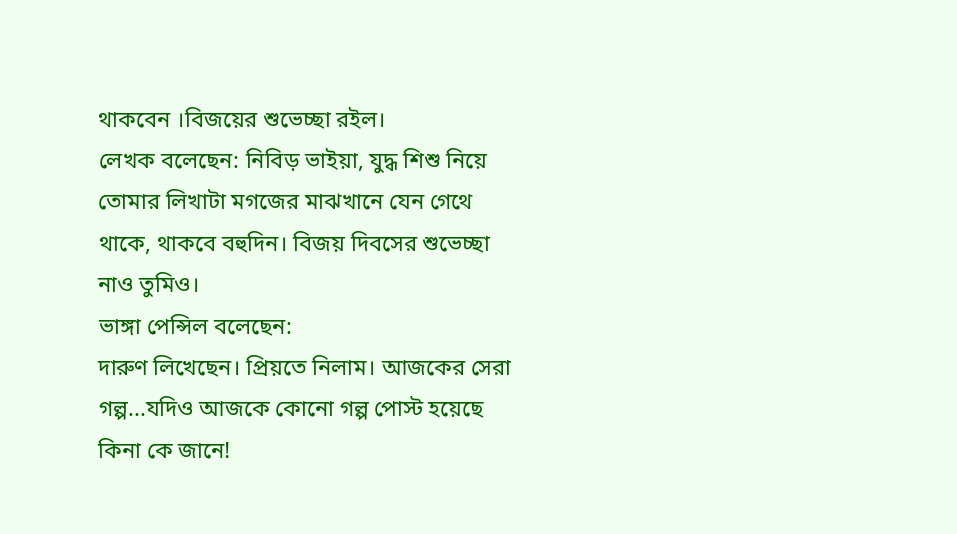থাকবেন ।বিজয়ের শুভেচ্ছা রইল।
লেখক বলেছেন: নিবিড় ভাইয়া, যুদ্ধ শিশু নিয়ে তোমার লিখাটা মগজের মাঝখানে যেন গেথে থাকে, থাকবে বহুদিন। বিজয় দিবসের শুভেচ্ছা নাও তুমিও।
ভাঙ্গা পেন্সিল বলেছেন:
দারুণ লিখেছেন। প্রিয়তে নিলাম। আজকের সেরা গল্প...যদিও আজকে কোনো গল্প পোস্ট হয়েছে কিনা কে জানে!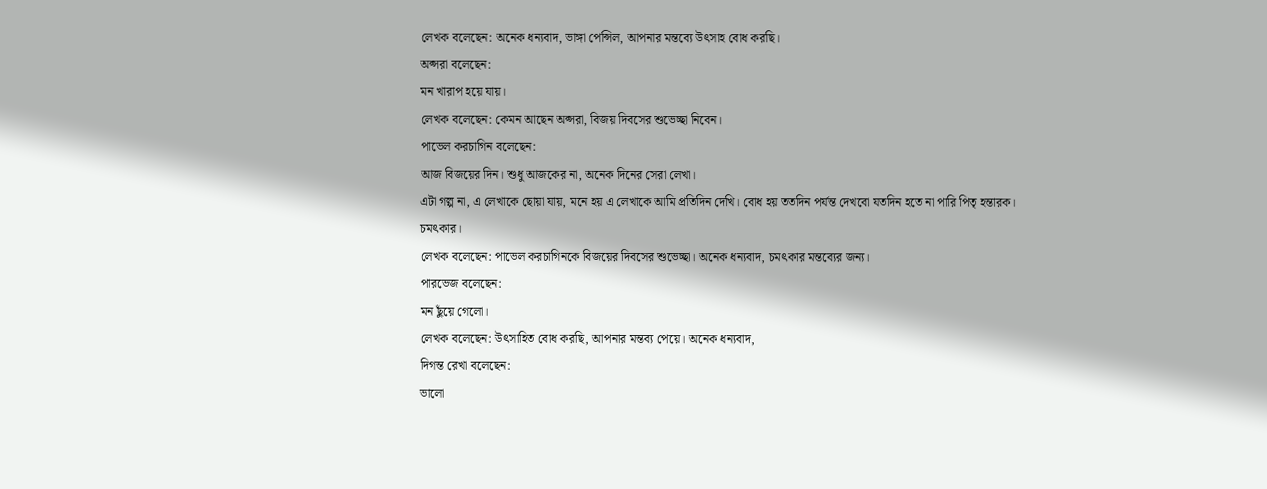লেখক বলেছেন: অনেক ধন্যবাদ, ভাঙ্গা পেন্সিল, আপনার মন্তব্যে উৎসাহ বোধ করছি।
অপ্সরা বলেছেন:
মন খারাপ হয়ে যায়।
লেখক বলেছেন: কেমন আছেন অপ্সরা, বিজয় দিবসের শুভেচ্ছা নিবেন।
পাভেল করচাগিন বলেছেন:
আজ বিজয়ের দিন। শুধু আজকের না, অনেক দিনের সেরা লেখা।
এটা গল্প না, এ লেখাকে ছোয়া যায়, মনে হয় এ লেখাকে আমি প্রতিদিন দেখি। বোধ হয় ততদিন পর্যন্ত দেখবো যতদিন হতে না পারি পিতৃ হন্তারক।
চমৎকার।
লেখক বলেছেন: পাভেল করচাগিনকে বিজয়ের দিবসের শুভেচ্ছা। অনেক ধন্যবাদ, চমৎকার মন্তব্যের জন্য।
পারভেজ বলেছেন:
মন ছুঁয়ে গেলো।
লেখক বলেছেন: উৎসাহিত বোধ করছি, আপনার মন্তব্য পেয়ে। অনেক ধন্যবাদ,
দিগন্ত রেখা বলেছেন:
ভালো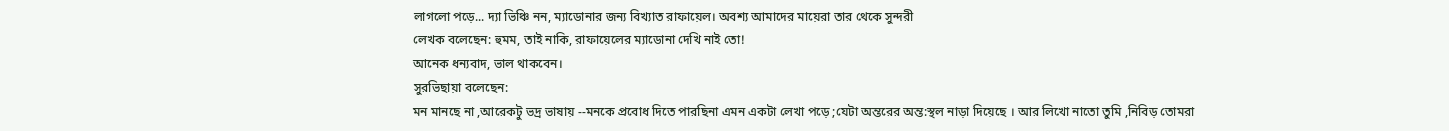লাগলো পড়ে... দ্যা ভিঞ্চি নন, ম্যাডোনার জন্য বিখ্যাত রাফায়েল। অবশ্য আমাদের মায়েরা তার থেকে সুন্দরী
লেখক বলেছেন: হুমম, তাই নাকি, রাফায়েলের ম্যাডোনা দেখি নাই তো!
আনেক ধন্যবাদ, ভাল থাকবেন।
সুরভিছায়া বলেছেন:
মন মানছে না ,আরেকটু ভদ্র ভাষায় --মনকে প্রবোধ দিতে পারছিনা এমন একটা লেখা পড়ে ;যেটা অন্তরের অন্ত:স্থল নাড়া দিয়েছে । আর লিখো নাতো তুমি ,নিবিড় তোমরা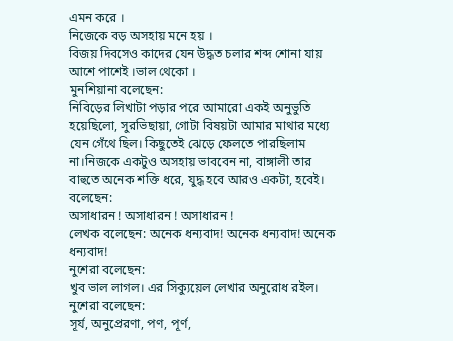এমন করে ।
নিজেকে বড় অসহায় মনে হয় ।
বিজয় দিবসেও কাদের যেন উদ্ধত চলার শব্দ শোনা যায় আশে পাশেই ।ভাল থেকো ।
মুনশিয়ানা বলেছেন:
নিবিড়ের লিখাটা পড়ার পরে আমারো একই অনুভুতি হয়েছিলো, সুরভিছায়া, গোটা বিষয়টা আমার মাথার মধ্যে যেন গেঁথে ছিল। কিছুতেই ঝেড়ে ফেলতে পারছিলাম না।নিজকে একটুও অসহায় ভাববেন না, বাঙ্গালী তার বাহুতে অনেক শক্তি ধরে, যুদ্ধ হবে আরও একটা, হবেই।
বলেছেন:
অসাধারন ! অসাধারন ! অসাধারন !
লেখক বলেছেন: অনেক ধন্যবাদ! অনেক ধন্যবাদ! অনেক ধন্যবাদ!
নুশেরা বলেছেন:
খুব ভাল লাগল। এর সিক্যুয়েল লেখার অনুরোধ রইল।
নুশেরা বলেছেন:
সূর্য, অনুপ্রেরণা, পণ, পূর্ণ,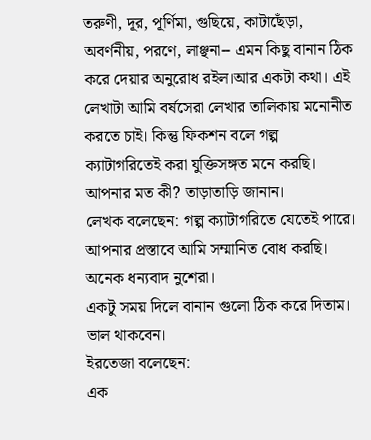তরুণী, দূর, পূর্ণিমা, গুছিয়ে, কাটাছেঁড়া, অবর্ণনীয়, পরণে, লাঞ্ছনা-- এমন কিছু বানান ঠিক করে দেয়ার অনুরোধ রইল।আর একটা কথা। এই লেখাটা আমি বর্ষসেরা লেখার তালিকায় মনোনীত করতে চাই। কিন্তু ফিকশন বলে গল্প ক্যাটাগরিতেই করা যুক্তিসঙ্গত মনে করছি। আপনার মত কী? তাড়াতাড়ি জানান।
লেখক বলেছেন: গল্প ক্যাটাগরিতে যেতেই পারে। আপনার প্রস্তাবে আমি সম্মানিত বোধ করছি। অনেক ধন্যবাদ নুশেরা।
একটু সময় দিলে বানান গুলো ঠিক করে দিতাম। ভাল থাকবেন।
ইরতেজা বলেছেন:
এক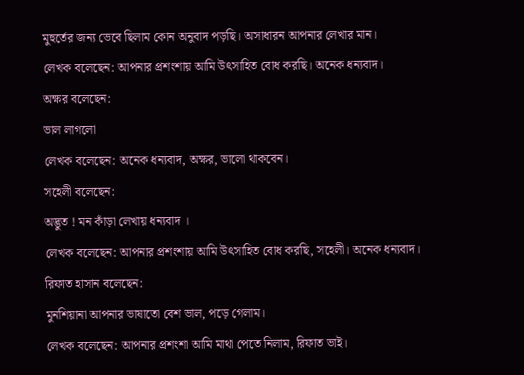মুহুর্তের জন্য ভেবে ছিলাম কোন অনুবাদ পড়ছি। অসাধারন আপনার লেখার মান।
লেখক বলেছেন: আপনার প্রশংশায় আমি উৎসাহিত বোধ করছি। অনেক ধন্যবাদ।
অক্ষর বলেছেন:
ভাল লাগলো
লেখক বলেছেন: অনেক ধন্যবাদ, অক্ষর, ভালো থাকবেন।
সহেলী বলেছেন:
অদ্ভুত ! মন কাঁড়া লেখায় ধন্যবাদ ।
লেখক বলেছেন: আপনার প্রশংশায় আমি উৎসাহিত বোধ করছি, সহেলী। অনেক ধন্যবাদ।
রিফাত হাসান বলেছেন:
মুনশিয়ানা আপনার ভাষাতো বেশ ভাল, পড়ে গেলাম।
লেখক বলেছেন: আপনার প্রশংশা আমি মাথা পেতে নিলাম, রিফাত ভাই।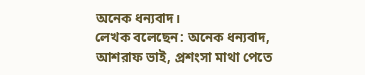অনেক ধন্যবাদ।
লেখক বলেছেন: অনেক ধন্যবাদ, আশরাফ ভাই, প্রশংসা মাথা পেতে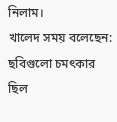নিলাম।
খালেদ সময় বলেছেন:
ছবিগুলো চমৎকার ছিল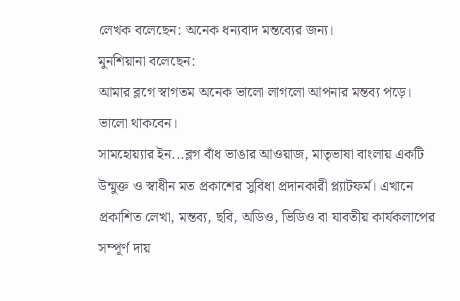লেখক বলেছেন: অনেক ধন্যবাদ মন্তব্যের জন্য।
মুনশিয়ানা বলেছেন:
আমার ব্লগে স্বাগতম অনেক ভালো লাগলো আপনার মন্তব্য পড়ে। ভালো থাকবেন।
সামহোয়্যার ইন...ব্লগ বাঁধ ভাঙার আওয়াজ, মাতৃভাষা বাংলায় একটি উন্মুক্ত ও স্বাধীন মত প্রকাশের সুবিধা প্রদানকারী প্ল্যাটফর্ম। এখানে প্রকাশিত লেখা, মন্তব্য, ছবি, অডিও, ভিডিও বা যাবতীয় কার্যকলাপের সম্পূর্ণ দায়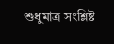শুধুমাত্র সংশ্লিষ্ট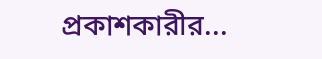প্রকাশকারীর...